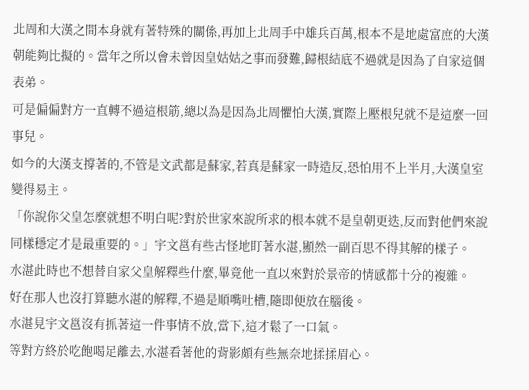北周和大漢之間本身就有著特殊的關係,再加上北周手中雄兵百萬,根本不是地處富庶的大漢朝能夠比擬的。當年之所以會未曾因皇姑姑之事而發難,歸根結底不過就是因為了自家這個表弟。
可是偏偏對方一直轉不過這根筋,總以為是因為北周懼怕大漢,實際上壓根兒就不是這麼一回事兒。
如今的大漢支撐著的,不管是文武都是蘇家,若真是蘇家一時造反,恐怕用不上半月,大漢皇室變得易主。
「你說你父皇怎麼就想不明白呢?對於世家來說所求的根本就不是皇朝更迭,反而對他們來說同樣穩定才是最重要的。」宇文邕有些古怪地盯著水湛,顯然一副百思不得其解的樣子。
水湛此時也不想替自家父皇解釋些什麼,畢竟他一直以來對於景帝的情感都十分的複雜。
好在那人也沒打算聽水湛的解釋,不過是順嘴吐槽,隨即便放在腦後。
水湛見宇文邕沒有抓著這一件事情不放,當下,這才鬆了一口氣。
等對方終於吃飽喝足離去,水湛看著他的背影頗有些無奈地揉揉眉心。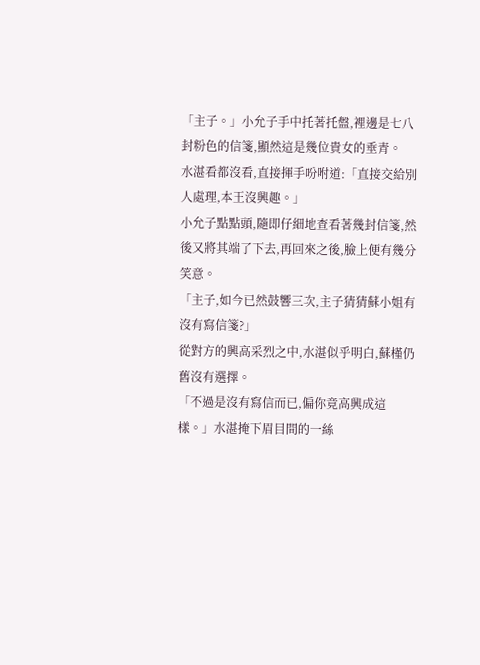「主子。」小允子手中托著托盤,裡邊是七八封粉色的信箋,顯然這是幾位貴女的垂青。
水湛看都沒看,直接揮手吩咐道:「直接交給別人處理,本王沒興趣。」
小允子點點頭,隨即仔細地查看著幾封信箋,然後又將其端了下去,再回來之後,臉上便有幾分笑意。
「主子,如今已然鼓響三次,主子猜猜蘇小姐有沒有寫信箋?」
從對方的興高采烈之中,水湛似乎明白,蘇槿仍舊沒有選擇。
「不過是沒有寫信而已,偏你竟高興成這樣。」水湛掩下眉目間的一絲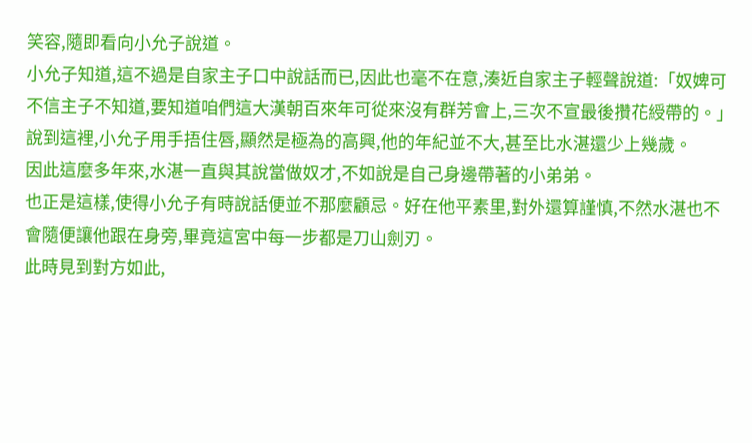笑容,隨即看向小允子說道。
小允子知道,這不過是自家主子口中說話而已,因此也毫不在意,湊近自家主子輕聲說道:「奴婢可不信主子不知道,要知道咱們這大漢朝百來年可從來沒有群芳會上,三次不宣最後攢花綬帶的。」
說到這裡,小允子用手捂住唇,顯然是極為的高興,他的年紀並不大,甚至比水湛還少上幾歲。
因此這麼多年來,水湛一直與其說當做奴才,不如說是自己身邊帶著的小弟弟。
也正是這樣,使得小允子有時說話便並不那麼顧忌。好在他平素里,對外還算謹慎,不然水湛也不會隨便讓他跟在身旁,畢竟這宮中每一步都是刀山劍刃。
此時見到對方如此,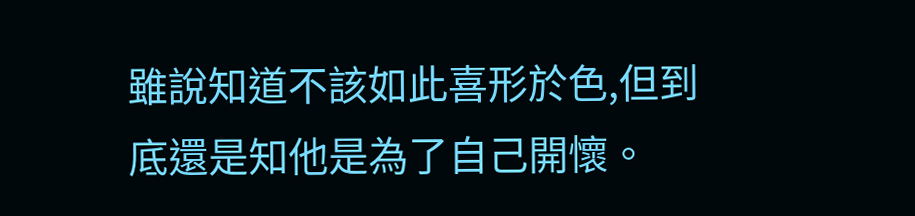雖說知道不該如此喜形於色,但到底還是知他是為了自己開懷。